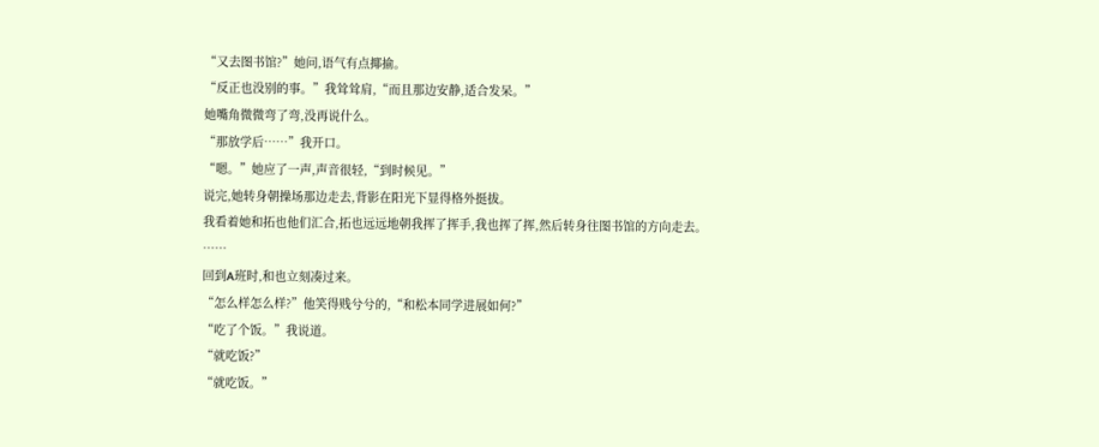“又去图书馆?”她问,语气有点揶揄。
“反正也没别的事。”我耸耸肩,“而且那边安静,适合发呆。”
她嘴角微微弯了弯,没再说什么。
“那放学后……”我开口。
“嗯。”她应了一声,声音很轻,“到时候见。”
说完,她转身朝操场那边走去,背影在阳光下显得格外挺拔。
我看着她和拓也他们汇合,拓也远远地朝我挥了挥手,我也挥了挥,然后转身往图书馆的方向走去。
……
回到A班时,和也立刻凑过来。
“怎么样怎么样?”他笑得贱兮兮的,“和松本同学进展如何?”
“吃了个饭。”我说道。
“就吃饭?”
“就吃饭。”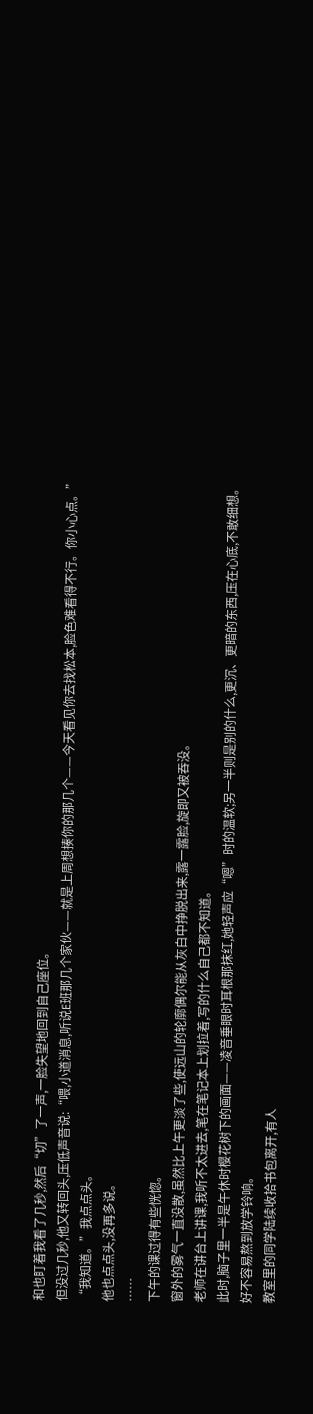和也盯着我看了几秒,然后“切”了一声,一脸失望地回到自己座位。
但没过几秒,他又转回头,压低声音说:“喂,小道消息,听说E班那几个家伙——就是上周想揍你的那几个——今天看见你去找松本,脸色难看得不行。你小心点。”
“我知道。”我点点头。
他也点点头,没再多说。
……
下午的课过得有些恍惚。
窗外的雾气一直没散,虽然比上午更淡了些,使远山的轮廓偶尔能从灰白中挣脱出来,露一露脸,旋即又被吞没。
老师在讲台上讲课,我听不太进去,笔在笔记本上划拉着,写的什么自己都不知道。
此时,脑子里一半是午休时樱花树下的画面——凌音垂眼时耳根那抹红,她轻声应“嗯”时的温软;另一半则是别的什么,更沉、更暗的东西,压在心底,不敢细想。
好不容易熬到放学铃响。
教室里的同学陆续收拾书包离开,有人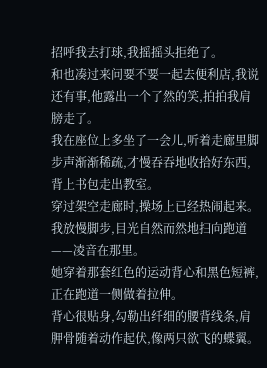招呼我去打球,我摇摇头拒绝了。
和也凑过来问要不要一起去便利店,我说还有事,他露出一个了然的笑,拍拍我肩膀走了。
我在座位上多坐了一会儿,听着走廊里脚步声渐渐稀疏,才慢吞吞地收拾好东西,背上书包走出教室。
穿过架空走廊时,操场上已经热闹起来。
我放慢脚步,目光自然而然地扫向跑道——凌音在那里。
她穿着那套红色的运动背心和黑色短裤,正在跑道一侧做着拉伸。
背心很贴身,勾勒出纤细的腰背线条,肩胛骨随着动作起伏,像两只欲飞的蝶翼。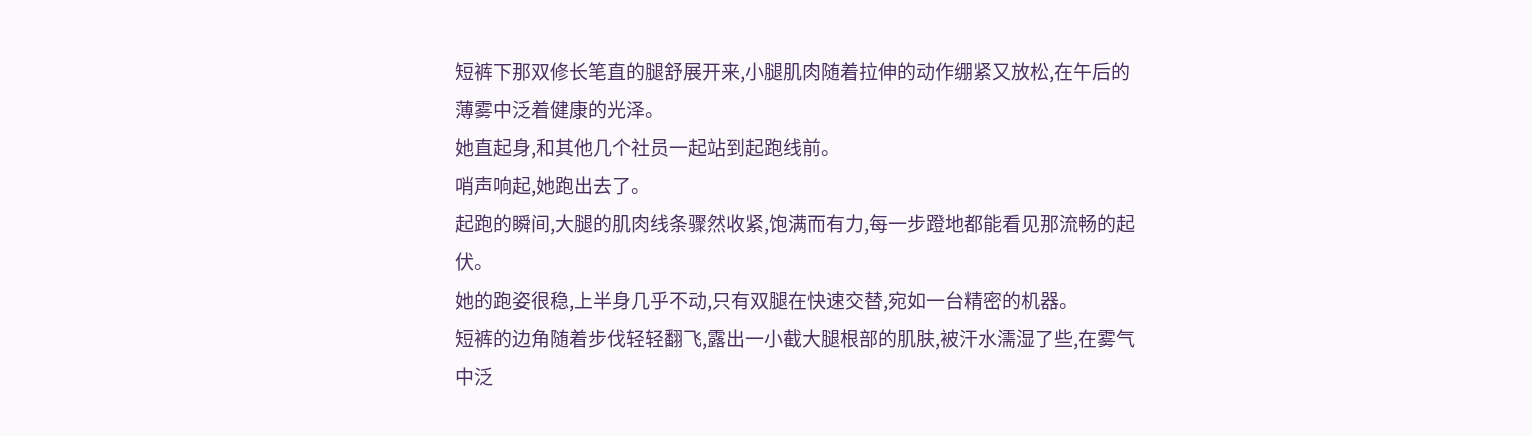短裤下那双修长笔直的腿舒展开来,小腿肌肉随着拉伸的动作绷紧又放松,在午后的薄雾中泛着健康的光泽。
她直起身,和其他几个社员一起站到起跑线前。
哨声响起,她跑出去了。
起跑的瞬间,大腿的肌肉线条骤然收紧,饱满而有力,每一步蹬地都能看见那流畅的起伏。
她的跑姿很稳,上半身几乎不动,只有双腿在快速交替,宛如一台精密的机器。
短裤的边角随着步伐轻轻翻飞,露出一小截大腿根部的肌肤,被汗水濡湿了些,在雾气中泛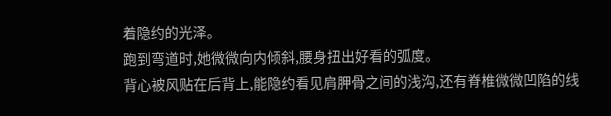着隐约的光泽。
跑到弯道时,她微微向内倾斜,腰身扭出好看的弧度。
背心被风贴在后背上,能隐约看见肩胛骨之间的浅沟,还有脊椎微微凹陷的线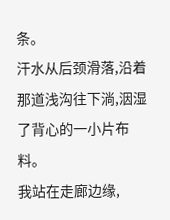条。
汗水从后颈滑落,沿着那道浅沟往下淌,洇湿了背心的一小片布料。
我站在走廊边缘,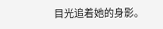目光追着她的身影。